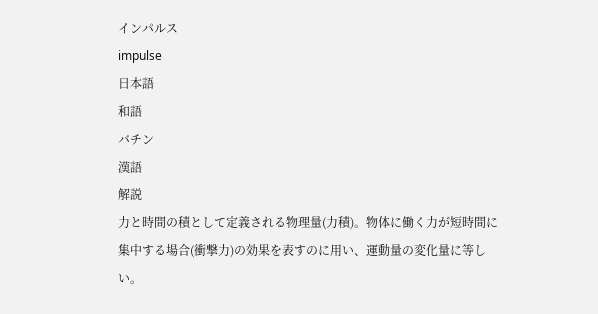インパルス
impulse
日本語
和語
バチン
漢語
解説
力と時間の積として定義される物理量(力積)。物体に働く力が短時間に集中する場合(衝撃力)の効果を表すのに用い、運動量の変化量に等しい。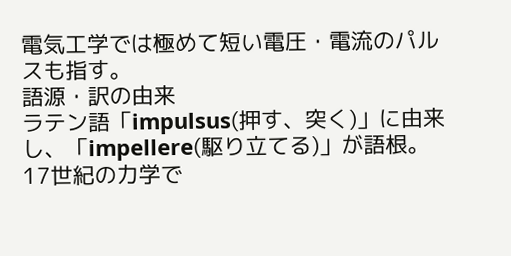電気工学では極めて短い電圧・電流のパルスも指す。
語源・訳の由来
ラテン語「impulsus(押す、突く)」に由来し、「impellere(駆り立てる)」が語根。17世紀の力学で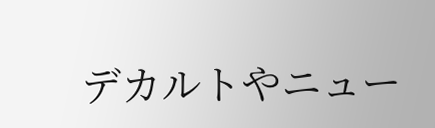デカルトやニュー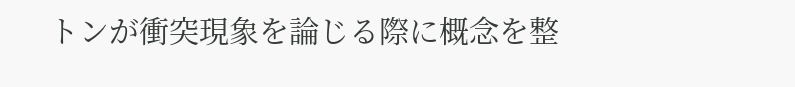トンが衝突現象を論じる際に概念を整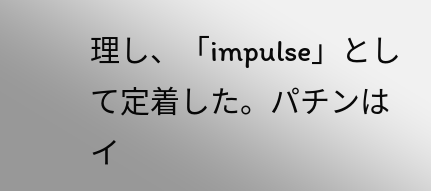理し、「impulse」として定着した。パチンはイ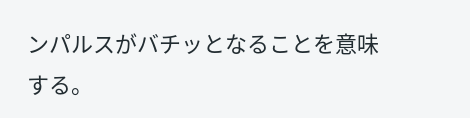ンパルスがバチッとなることを意味する。